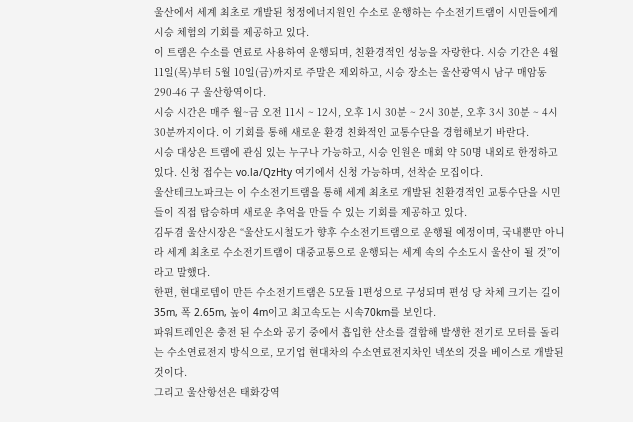울산에서 세계 최초로 개발된 청정에너지원인 수소로 운행하는 수소전기트램이 시민들에게 시승 체험의 기회를 제공하고 있다.
이 트램은 수소를 연료로 사용하여 운행되며, 친환경적인 성능을 자랑한다. 시승 기간은 4월 11일(목)부터 5월 10일(금)까지로 주말은 제외하고, 시승 장소는 울산광역시 남구 매암동 290-46 구 울산항역이다.
시승 시간은 매주 월~금 오전 11시 ~ 12시, 오후 1시 30분 ~ 2시 30분, 오후 3시 30분 ~ 4시 30분까지이다. 이 기회를 통해 새로운 환경 친화적인 교통수단을 경험해보기 바란다.
시승 대상은 트램에 관심 있는 누구나 가능하고, 시승 인원은 매회 약 50명 내외로 한정하고 있다. 신청 접수는 vo.la/QzHty 여기에서 신청 가능하며, 선착순 모집이다.
울산테크노파크는 이 수소전기트램을 통해 세계 최초로 개발된 친환경적인 교통수단을 시민들이 직접 탑승하며 새로운 추억을 만들 수 있는 기회를 제공하고 있다.
김두겸 울산시장은 “울산도시철도가 향후 수소전기트램으로 운행될 예정이며, 국내뿐만 아니라 세계 최초로 수소전기트램이 대중교통으로 운행되는 세계 속의 수소도시 울산이 될 것”이라고 말했다.
한편, 현대로템이 만든 수소전기트램은 5모듈 1편성으로 구성되며 편성 당 차체 크기는 길이 35m, 폭 2.65m, 높이 4m이고 최고속도는 시속70km를 보인다.
파워트레인은 충전 된 수소와 공기 중에서 흡입한 산소를 결합해 발생한 전기로 모터를 돌리는 수소연료전지 방식으로, 모기업 현대차의 수소연료전지차인 넥쏘의 것을 베이스로 개발된 것이다.
그리고 울산항선은 태화강역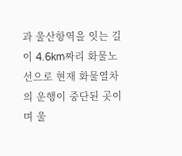과 울산항역을 잇는 길이 4.6km짜리 화물노선으로 현재 화물열차의 운행이 중단된 곳이며 울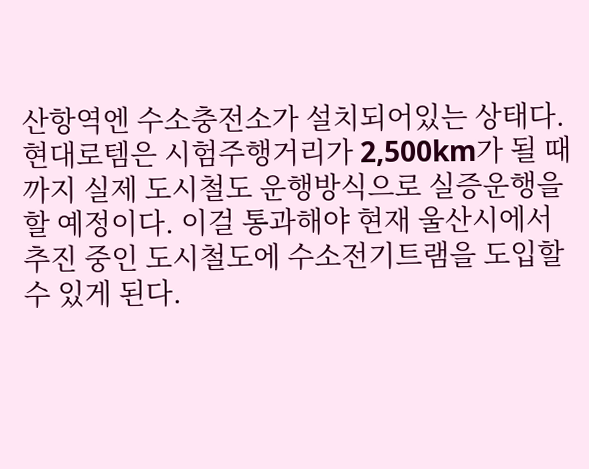산항역엔 수소충전소가 설치되어있는 상태다.
현대로템은 시험주행거리가 2,500km가 될 때까지 실제 도시철도 운행방식으로 실증운행을 할 예정이다. 이걸 통과해야 현재 울산시에서 추진 중인 도시철도에 수소전기트램을 도입할 수 있게 된다.